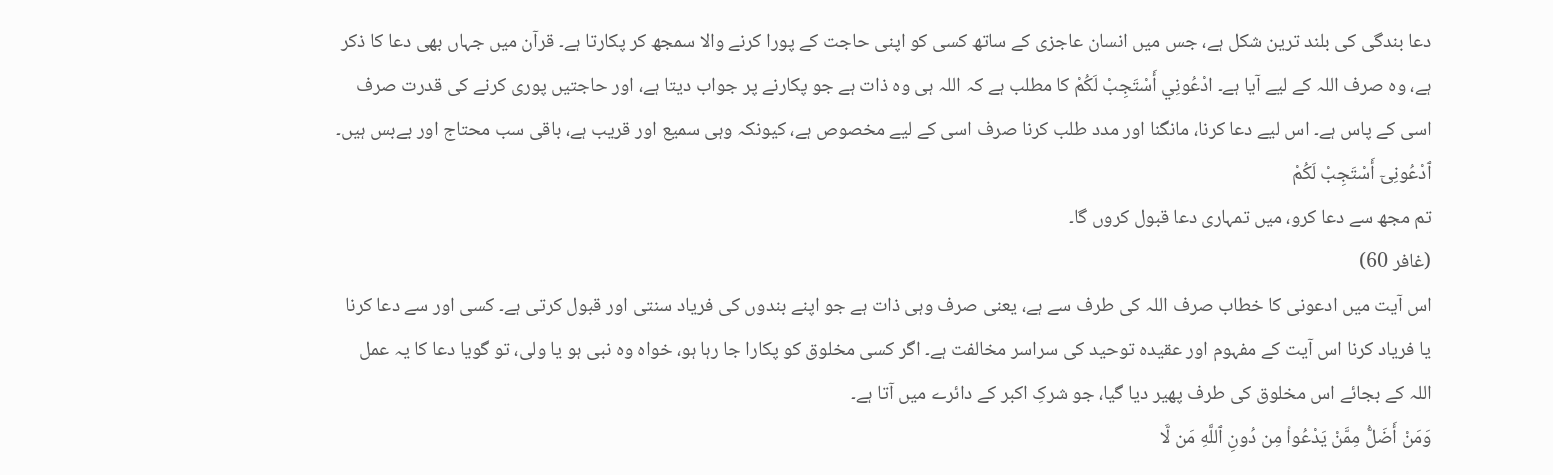دعا بندگی کی بلند ترین شکل ہے، جس میں انسان عاجزی کے ساتھ کسی کو اپنی حاجت کے پورا کرنے والا سمجھ کر پکارتا ہے۔ قرآن میں جہاں بھی دعا کا ذکر ہے، وہ صرف اللہ کے لیے آیا ہے۔ ادْعُونِي أَسْتَجِبْ لَكُمْ کا مطلب ہے کہ اللہ ہی وہ ذات ہے جو پکارنے پر جواب دیتا ہے، اور حاجتیں پوری کرنے کی قدرت صرف اسی کے پاس ہے۔ اس لیے دعا کرنا، مانگنا اور مدد طلب کرنا صرف اسی کے لیے مخصوص ہے، کیونکہ وہی سميع اور قريب ہے، باقی سب محتاج اور بےبس ہیں۔
ٱدْعُونِىٓ أَسْتَجِبْ لَكُمْ
تم مجھ سے دعا کرو، میں تمہاری دعا قبول کروں گا۔
(غافر 60)
اس آیت میں ادعونی کا خطاب صرف اللہ کی طرف سے ہے، یعنی صرف وہی ذات ہے جو اپنے بندوں کی فریاد سنتی اور قبول کرتی ہے۔ کسی اور سے دعا کرنا یا فریاد کرنا اس آیت کے مفہوم اور عقیدہ توحید کی سراسر مخالفت ہے۔ اگر کسی مخلوق کو پکارا جا رہا ہو، خواہ وہ نبی ہو یا ولی، تو گویا دعا کا یہ عمل اللہ کے بجائے اس مخلوق کی طرف پھیر دیا گیا، جو شرکِ اکبر کے دائرے میں آتا ہے۔
وَمَنْ أَضَلُّ مِمَّنْ يَدْعُوا۟ مِن دُونِ ٱللَّهِ مَن لَّا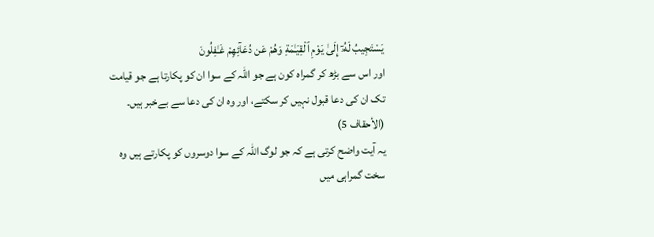يَسْتَجِيبُ لَهُۥٓ إِلَىٰ يَوْمِ ٱلْقِيَـٰمَةِ وَهُمْ عَن دُعَآئِهِمْ غَـٰفِلُونَ
اور اس سے بڑھ کر گمراہ کون ہے جو اللہ کے سوا ان کو پکارتا ہے جو قیامت تک ان کی دعا قبول نہیں کر سکتے، اور وہ ان کی دعا سے بےخبر ہیں۔
(الأحقاف 5)
یہ آیت واضح کرتی ہے کہ جو لوگ اللہ کے سوا دوسروں کو پکارتے ہیں وہ سخت گمراہی میں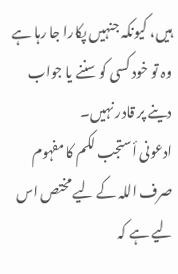ہیں، کیونکہ جنہیں پکارا جا رہا ہے وہ تو خود کسی کو سننے یا جواب دینے پر قادر نہیں۔
ادعونی أستجب لکم کا مفہوم صرف اللہ کے لیے مختص اس لیے ہے کہ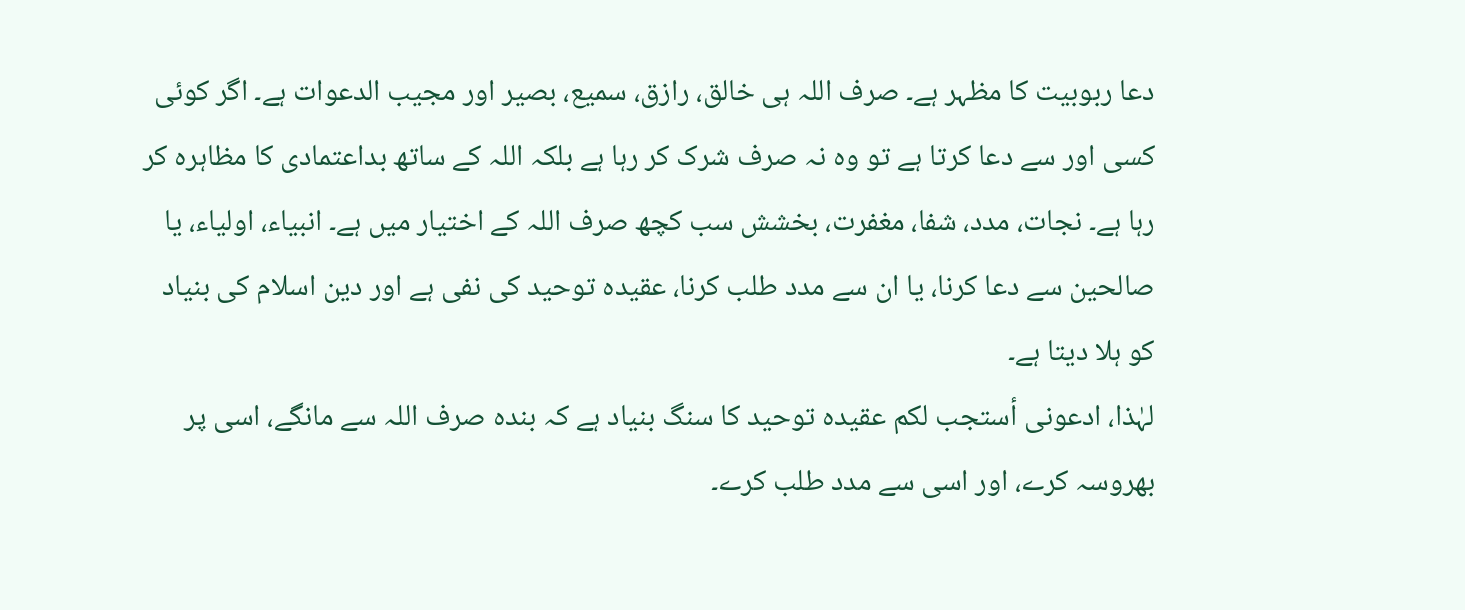دعا ربوبیت کا مظہر ہے۔ صرف اللہ ہی خالق، رازق، سمیع، بصیر اور مجیب الدعوات ہے۔ اگر کوئی کسی اور سے دعا کرتا ہے تو وہ نہ صرف شرک کر رہا ہے بلکہ اللہ کے ساتھ بداعتمادی کا مظاہرہ کر رہا ہے۔ نجات، مدد، شفا، مغفرت، بخشش سب کچھ صرف اللہ کے اختیار میں ہے۔ انبیاء، اولیاء، یا صالحین سے دعا کرنا، یا ان سے مدد طلب کرنا، عقیدہ توحید کی نفی ہے اور دین اسلام کی بنیاد کو ہلا دیتا ہے۔
لہٰذا، ادعونی أستجب لکم عقیدہ توحید کا سنگ بنیاد ہے کہ بندہ صرف اللہ سے مانگے، اسی پر بھروسہ کرے، اور اسی سے مدد طلب کرے۔